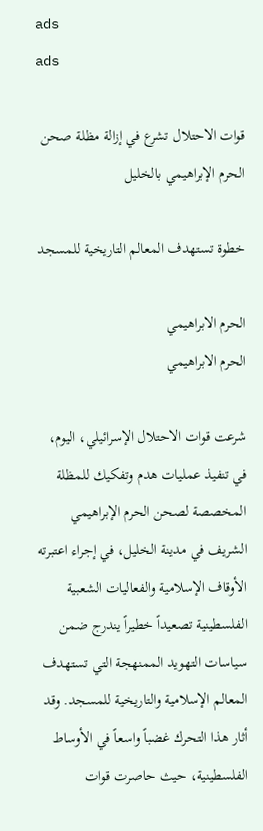ads
ads

قوات الاحتلال تشرع في إزالة مظلة صحن الحرم الإبراهيمي بالخليل

خطوة تستهدف المعالم التاريخية للمسجد

الحرم الابراهيمي
الحرم الابراهيمي

شرعت قوات الاحتلال الإسرائيلي، اليوم، في تنفيذ عمليات هدم وتفكيك للمظلة المخصصة لصحن الحرم الإبراهيمي الشريف في مدينة الخليل، في إجراء اعتبرته الأوقاف الإسلامية والفعاليات الشعبية الفلسطينية تصعيداً خطيراً يندرج ضمن سياسات التهويد الممنهجة التي تستهدف المعالم الإسلامية والتاريخية للمسجد. وقد أثار هذا التحرك غضباً واسعاً في الأوساط الفلسطينية، حيث حاصرت قوات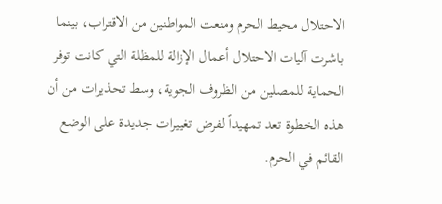الاحتلال محيط الحرم ومنعت المواطنين من الاقتراب، بينما باشرت آليات الاحتلال أعمال الإزالة للمظلة التي كانت توفر الحماية للمصلين من الظروف الجوية، وسط تحذيرات من أن هذه الخطوة تعد تمهيداً لفرض تغييرات جديدة على الوضع القائم في الحرم.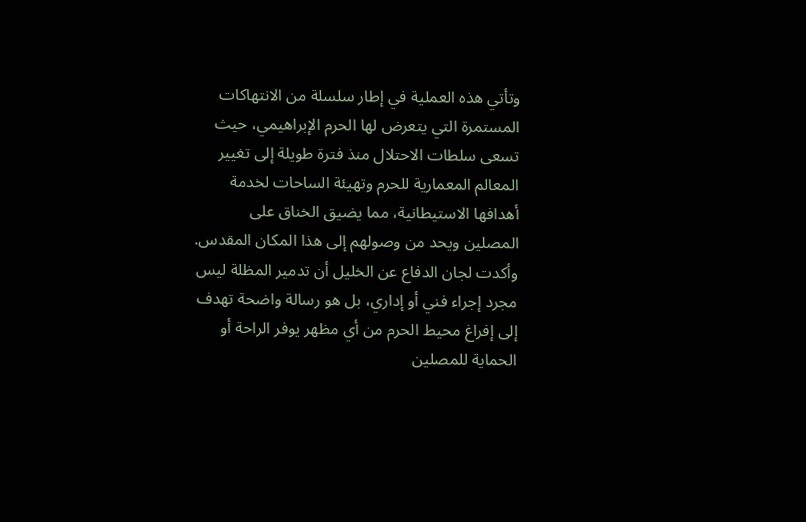وتأتي هذه العملية في إطار سلسلة من الانتهاكات المستمرة التي يتعرض لها الحرم الإبراهيمي، حيث تسعى سلطات الاحتلال منذ فترة طويلة إلى تغيير المعالم المعمارية للحرم وتهيئة الساحات لخدمة أهدافها الاستيطانية، مما يضيق الخناق على المصلين ويحد من وصولهم إلى هذا المكان المقدس. وأكدت لجان الدفاع عن الخليل أن تدمير المظلة ليس مجرد إجراء فني أو إداري، بل هو رسالة واضحة تهدف إلى إفراغ محيط الحرم من أي مظهر يوفر الراحة أو الحماية للمصلين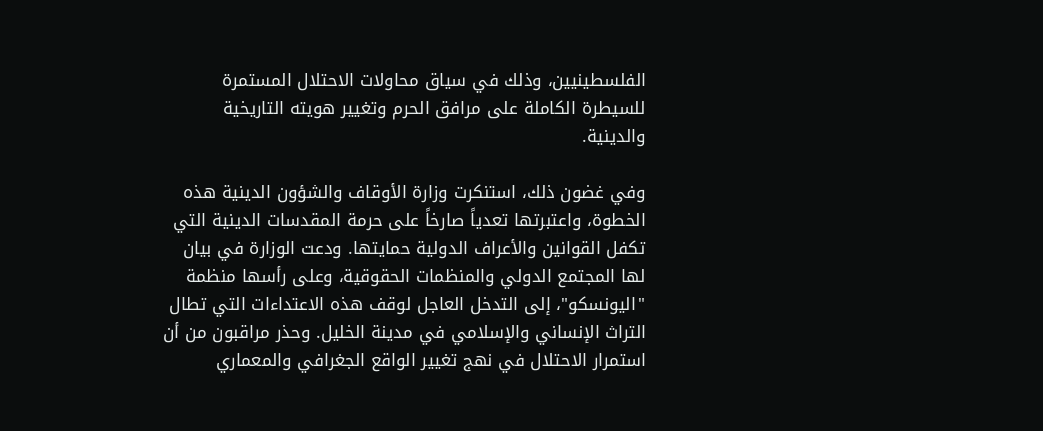الفلسطينيين، وذلك في سياق محاولات الاحتلال المستمرة للسيطرة الكاملة على مرافق الحرم وتغيير هويته التاريخية والدينية.

وفي غضون ذلك، استنكرت وزارة الأوقاف والشؤون الدينية هذه الخطوة، واعتبرتها تعدياً صارخاً على حرمة المقدسات الدينية التي تكفل القوانين والأعراف الدولية حمايتها. ودعت الوزارة في بيان لها المجتمع الدولي والمنظمات الحقوقية، وعلى رأسها منظمة "اليونسكو"، إلى التدخل العاجل لوقف هذه الاعتداءات التي تطال التراث الإنساني والإسلامي في مدينة الخليل. وحذر مراقبون من أن استمرار الاحتلال في نهج تغيير الواقع الجغرافي والمعماري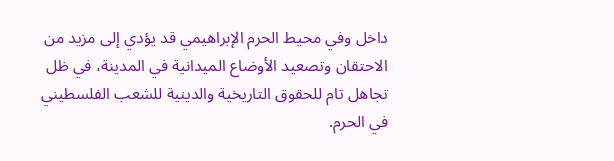داخل وفي محيط الحرم الإبراهيمي قد يؤدي إلى مزيد من الاحتقان وتصعيد الأوضاع الميدانية في المدينة، في ظل تجاهل تام للحقوق التاريخية والدينية للشعب الفلسطيني في الحرم.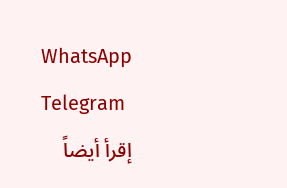WhatsApp
Telegram
إقرأ أيضاً